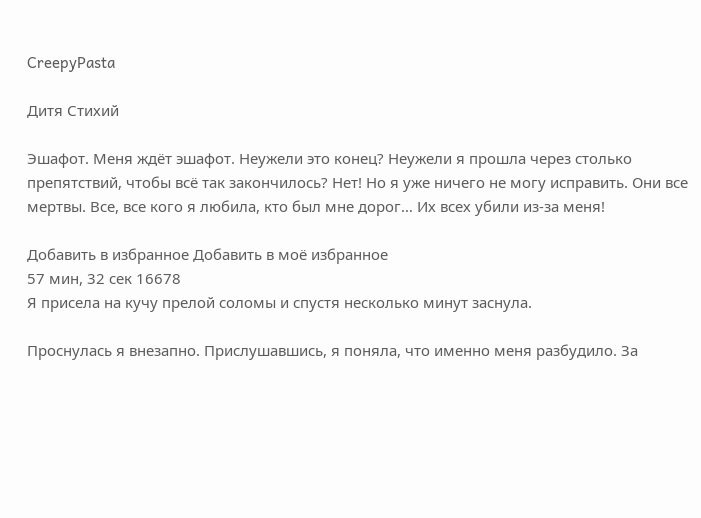CreepyPasta

Дитя Стихий

Эшафот. Меня ждёт эшафот. Неужели это конец? Неужели я прошла через столько препятствий, чтобы всё так закончилось? Нет! Но я уже ничего не могу исправить. Они все мертвы. Все, все кого я любила, кто был мне дорог… Их всех убили из-за меня!

Добавить в избранное Добавить в моё избранное
57 мин, 32 сек 16678
Я присела на кучу прелой соломы и спустя несколько минут заснула.

Проснулась я внезапно. Прислушавшись, я поняла, что именно меня разбудило. За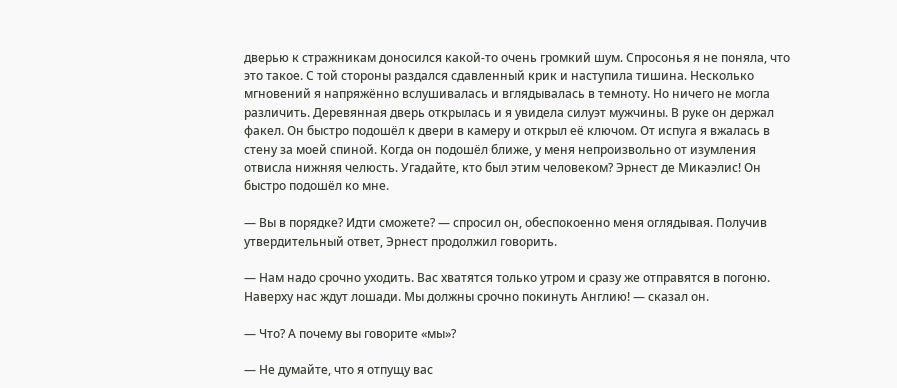дверью к стражникам доносился какой-то очень громкий шум. Спросонья я не поняла, что это такое. С той стороны раздался сдавленный крик и наступила тишина. Несколько мгновений я напряжённо вслушивалась и вглядывалась в темноту. Но ничего не могла различить. Деревянная дверь открылась и я увидела силуэт мужчины. В руке он держал факел. Он быстро подошёл к двери в камеру и открыл её ключом. От испуга я вжалась в стену за моей спиной. Когда он подошёл ближе, у меня непроизвольно от изумления отвисла нижняя челюсть. Угадайте, кто был этим человеком? Эрнест де Микаэлис! Он быстро подошёл ко мне.

— Вы в порядке? Идти сможете? — спросил он, обеспокоенно меня оглядывая. Получив утвердительный ответ, Эрнест продолжил говорить.

— Нам надо срочно уходить. Вас хватятся только утром и сразу же отправятся в погоню. Наверху нас ждут лошади. Мы должны срочно покинуть Англию! — сказал он.

— Что? А почему вы говорите «мы»?

— Не думайте, что я отпущу вас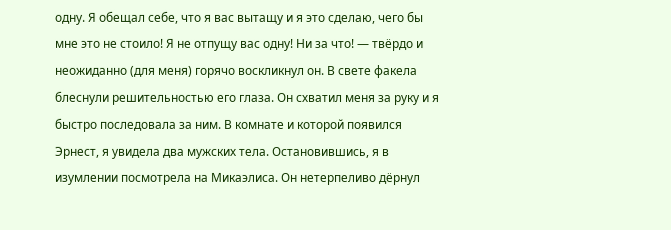одну. Я обещал себе, что я вас вытащу и я это сделаю, чего бы мне это не стоило! Я не отпущу вас одну! Ни за что! — твёрдо и неожиданно (для меня) горячо воскликнул он. В свете факела блеснули решительностью его глаза. Он схватил меня за руку и я быстро последовала за ним. В комнате и которой появился Эрнест, я увидела два мужских тела. Остановившись, я в изумлении посмотрела на Микаэлиса. Он нетерпеливо дёрнул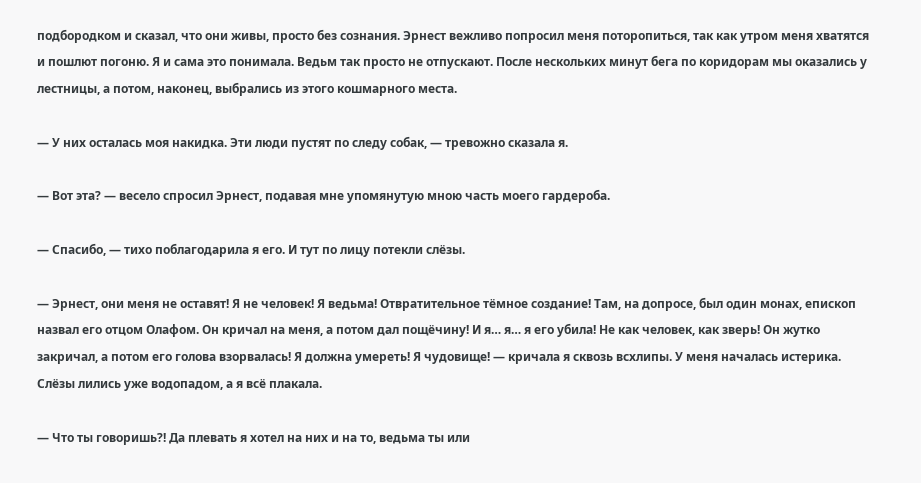подбородком и сказал, что они живы, просто без сознания. Эрнест вежливо попросил меня поторопиться, так как утром меня хватятся и пошлют погоню. Я и сама это понимала. Ведьм так просто не отпускают. После нескольких минут бега по коридорам мы оказались у лестницы, а потом, наконец, выбрались из этого кошмарного места.

— У них осталась моя накидка. Эти люди пустят по следу собак, — тревожно сказала я.

— Вот эта? — весело спросил Эрнест, подавая мне упомянутую мною часть моего гардероба.

— Спасибо, — тихо поблагодарила я его. И тут по лицу потекли слёзы.

— Эрнест, они меня не оставят! Я не человек! Я ведьма! Отвратительное тёмное создание! Там, на допросе, был один монах, епископ назвал его отцом Олафом. Он кричал на меня, а потом дал пощёчину! И я… я… я его убила! Не как человек, как зверь! Он жутко закричал, а потом его голова взорвалась! Я должна умереть! Я чудовище! — кричала я сквозь всхлипы. У меня началась истерика. Слёзы лились уже водопадом, а я всё плакала.

— Что ты говоришь?! Да плевать я хотел на них и на то, ведьма ты или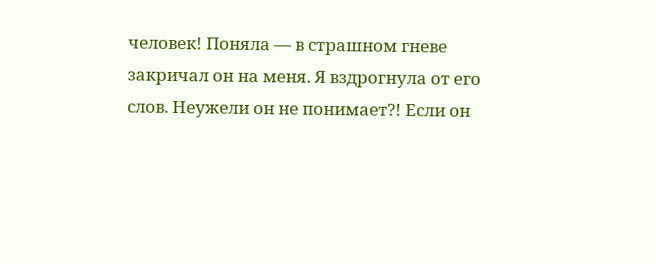человек! Поняла — в страшном гневе закричал он на меня. Я вздрогнула от его слов. Неужели он не понимает?! Если он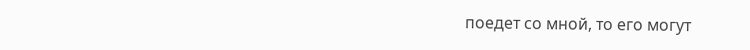поедет со мной, то его могут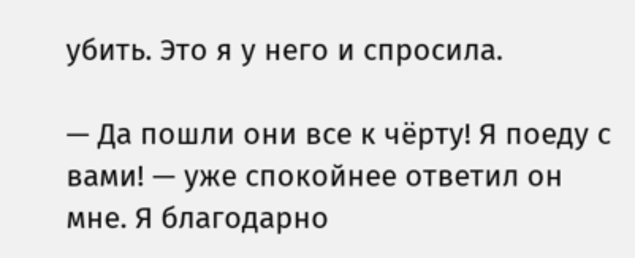убить. Это я у него и спросила.

— Да пошли они все к чёрту! Я поеду с вами! — уже спокойнее ответил он мне. Я благодарно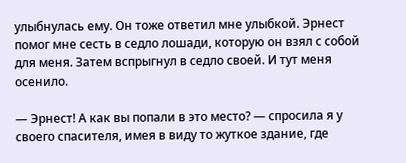улыбнулась ему. Он тоже ответил мне улыбкой. Эрнест помог мне сесть в седло лошади, которую он взял с собой для меня. Затем вспрыгнул в седло своей. И тут меня осенило.

— Эрнест! А как вы попали в это место? — спросила я у своего спасителя, имея в виду то жуткое здание, где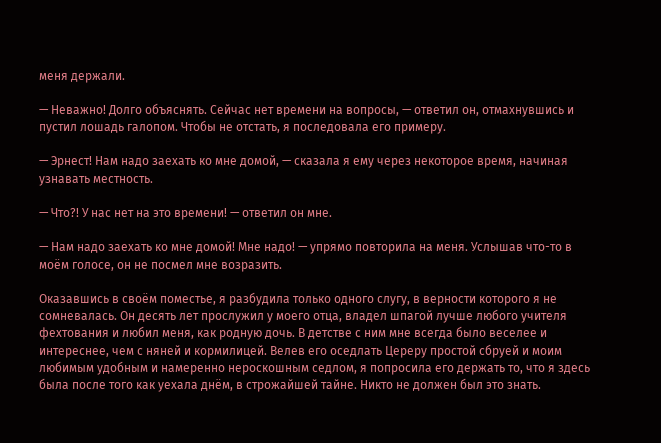меня держали.

— Неважно! Долго объяснять. Сейчас нет времени на вопросы, — ответил он, отмахнувшись и пустил лошадь галопом. Чтобы не отстать, я последовала его примеру.

— Эрнест! Нам надо заехать ко мне домой, — сказала я ему через некоторое время, начиная узнавать местность.

— Что?! У нас нет на это времени! — ответил он мне.

— Нам надо заехать ко мне домой! Мне надо! — упрямо повторила на меня. Услышав что-то в моём голосе, он не посмел мне возразить.

Оказавшись в своём поместье, я разбудила только одного слугу, в верности которого я не сомневалась. Он десять лет прослужил у моего отца, владел шпагой лучше любого учителя фехтования и любил меня, как родную дочь. В детстве с ним мне всегда было веселее и интереснее, чем с няней и кормилицей. Велев его оседлать Цереру простой сбруей и моим любимым удобным и намеренно нероскошным седлом, я попросила его держать то, что я здесь была после того как уехала днём, в строжайшей тайне. Никто не должен был это знать.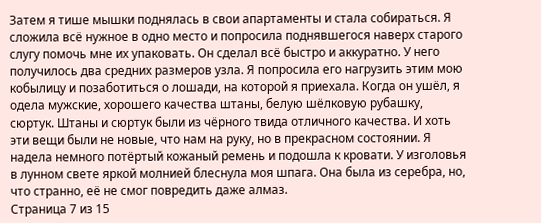Затем я тише мышки поднялась в свои апартаменты и стала собираться. Я сложила всё нужное в одно место и попросила поднявшегося наверх старого слугу помочь мне их упаковать. Он сделал всё быстро и аккуратно. У него получилось два средних размеров узла. Я попросила его нагрузить этим мою кобылицу и позаботиться о лошади, на которой я приехала. Когда он ушёл, я одела мужские, хорошего качества штаны, белую шёлковую рубашку, сюртук. Штаны и сюртук были из чёрного твида отличного качества. И хоть эти вещи были не новые, что нам на руку, но в прекрасном состоянии. Я надела немного потёртый кожаный ремень и подошла к кровати. У изголовья в лунном свете яркой молнией блеснула моя шпага. Она была из серебра, но, что странно, её не смог повредить даже алмаз.
Страница 7 из 15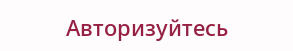Авторизуйтесь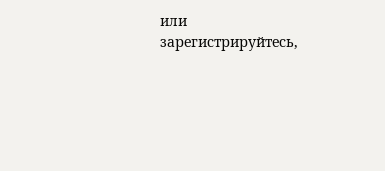или зарегистрируйтесь,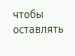чтобы оставлять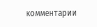комментарии